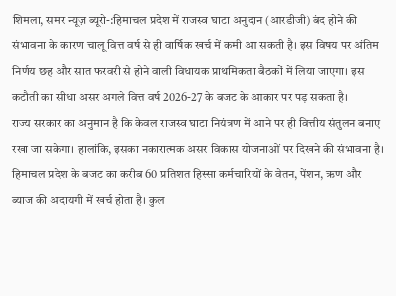शिमला, समर न्यूज़ ब्यूरो-:हिमाचल प्रदेश में राजस्व घाटा अनुदान (आरडीजी) बंद होने की संभावना के कारण चालू वित्त वर्ष से ही वार्षिक खर्च में कमी आ सकती है। इस विषय पर अंतिम निर्णय छह और सात फरवरी से होने वाली विधायक प्राथमिकता बैठकों में लिया जाएगा। इस कटौती का सीधा असर अगले वित्त वर्ष 2026-27 के बजट के आकार पर पड़ सकता है।
राज्य सरकार का अनुमान है कि केवल राजस्व घाटा नियंत्रण में आने पर ही वित्तीय संतुलन बनाए रखा जा सकेगा। हालांकि, इसका नकारात्मक असर विकास योजनाओं पर दिखने की संभावना है। हिमाचल प्रदेश के बजट का करीब 60 प्रतिशत हिस्सा कर्मचारियों के वेतन, पेंशन, ऋण और ब्याज की अदायगी में खर्च होता है। कुल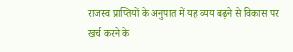राजस्व प्राप्तियों के अनुपात में यह व्यय बढ़ने से विकास पर खर्च करने के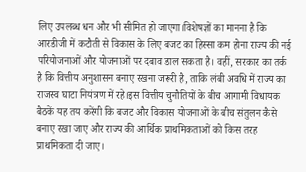लिए उपलब्ध धन और भी सीमित हो जाएगा।विशेषज्ञों का मानना है कि आरडीजी में कटौती से विकास के लिए बजट का हिस्सा कम होना राज्य की नई परियोजनाओं और योजनाओं पर दबाव डाल सकता है। वहीं, सरकार का तर्क है कि वित्तीय अनुशासन बनाए रखना जरूरी है, ताकि लंबी अवधि में राज्य का राजस्व घाटा नियंत्रण में रहे।इस वित्तीय चुनौतियों के बीच आगामी विधायक बैठकें यह तय करेंगी कि बजट और विकास योजनाओं के बीच संतुलन कैसे बनाए रखा जाए और राज्य की आर्थिक प्राथमिकताओं को किस तरह प्राथमिकता दी जाए।